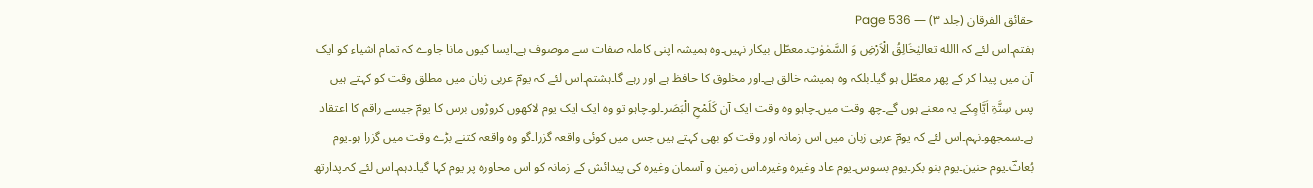حقائق الفرقان (جلد ۳) — Page 536
ہفتم۔اس لئے کہ االله تعالیٰخَالِقُ الْاَرْضِ وَ السَّمٰوٰتِ۔معطّل بیکار نہیں۔وہ ہمیشہ اپنی کاملہ صفات سے موصوف ہے۔ایسا کیوں مانا جاوے کہ تمام اشیاء کو ایک آن میں پیدا کر کے پھر معطّل ہو گیا۔بلکہ وہ ہمیشہ خالق ہے۔اور مخلوق کا حافظ ہے اور رہے گا۔ہشتم۔اس لئے کہ یومؔ عربی زبان میں مطلق وقت کو کہتے ہیں پس سِتَّۃِ اَیَّامٍکے یہ معنے ہوں گے۔چھ وقت میں۔چاہو وہ وقت ایک آن کَلَمْحِ الْبَصَر۔لو۔چاہو تو وہ ایک ایک یوم لاکھوں کروڑوں برس کا یومؔ جیسے راقم کا اعتقاد ہے۔سمجھو۔نہم۔اس لئے کہ یومؔ عربی زبان میں اس زمانہ اور وقت کو بھی کہتے ہیں جس میں کوئی واقعہ گزرا۔گو وہ واقعہ کتنے بڑے وقت میں گزرا ہو۔یوم بُعاثؔ۔یوم حنین۔یوم بنو بکر۔یوم بسوس۔یوم عاد وغیرہ وغیرہ۔اس زمین و آسمان وغیرہ کی پیدائش کے زمانہ کو اس محاورہ پر یوم کہا گیا۔دہم۔اس لئے کہ۔پدارتھ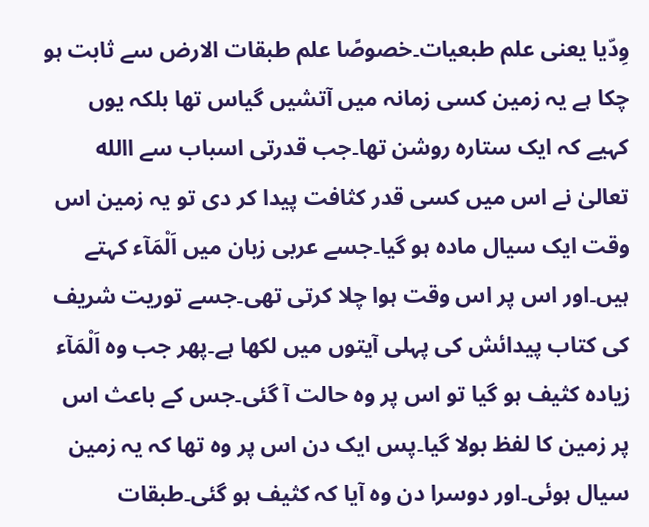وِدّیا یعنی علم طبعیات۔خصوصًا علم طبقات الارض سے ثابت ہو چکا ہے یہ زمین کسی زمانہ میں آتشیں گیاس تھا بلکہ یوں کہیے کہ ایک ستارہ روشن تھا۔جب قدرتی اسباب سے االله تعالیٰ نے اس میں کسی قدر کثافت پیدا کر دی تو یہ زمین اس وقت ایک سیال مادہ ہو گیا۔جسے عربی زبان میں اَلْمَآء کہتے ہیں۔اور اس پر اس وقت ہوا چلا کرتی تھی۔جسے توریت شریف کی کتاب پیدائش کی پہلی آیتوں میں لکھا ہے۔پھر جب وہ اَلْمَآء زیادہ کثیف ہو گیا تو اس پر وہ حالت آ گئی۔جس کے باعث اس پر زمین کا لفظ بولا گیا۔پس ایک دن اس پر وہ تھا کہ یہ زمین سیال ہوئی۔اور دوسرا دن وہ آیا کہ کثیف ہو گئی۔طبقات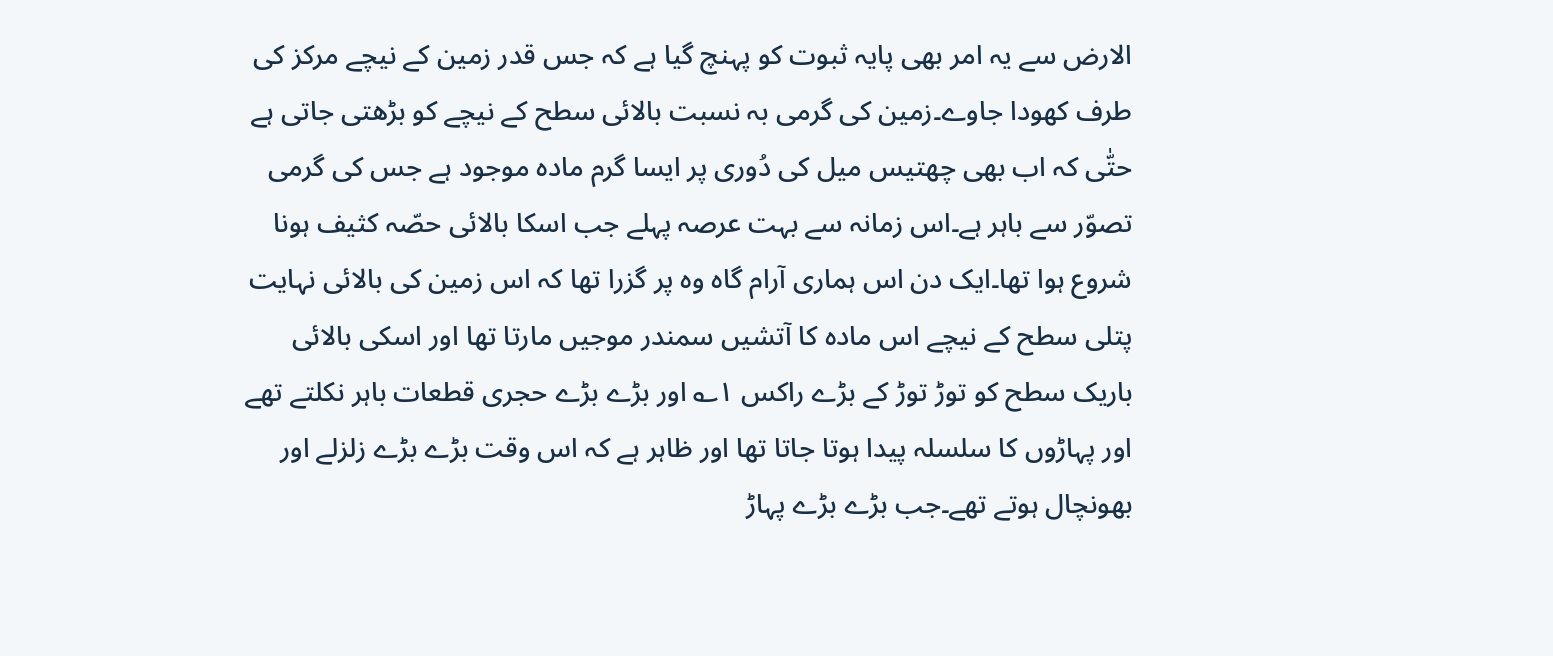الارض سے یہ امر بھی پایہ ثبوت کو پہنچ گیا ہے کہ جس قدر زمین کے نیچے مرکز کی طرف کھودا جاوے۔زمین کی گرمی بہ نسبت بالائی سطح کے نیچے کو بڑھتی جاتی ہے حتّٰی کہ اب بھی چھتیس میل کی دُوری پر ایسا گرم مادہ موجود ہے جس کی گرمی تصوّر سے باہر ہے۔اس زمانہ سے بہت عرصہ پہلے جب اسکا بالائی حصّہ کثیف ہونا شروع ہوا تھا۔ایک دن اس ہماری آرام گاہ وہ پر گزرا تھا کہ اس زمین کی بالائی نہایت پتلی سطح کے نیچے اس مادہ کا آتشیں سمندر موجیں مارتا تھا اور اسکی بالائی باریک سطح کو توڑ توڑ کے بڑے راکس ۱؎ اور بڑے بڑے حجری قطعات باہر نکلتے تھے اور پہاڑوں کا سلسلہ پیدا ہوتا جاتا تھا اور ظاہر ہے کہ اس وقت بڑے بڑے زلزلے اور بھونچال ہوتے تھے۔جب بڑے بڑے پہاڑ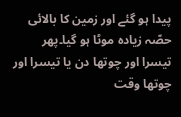پیدا ہو گئے اور زمین کا بالائی حصّہ زیادہ موٹا ہو گیا۔پھر تیسرا اور چوتھا دن یا تیسرا اور چوتھا وقت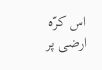اس کرّہ ارضی پر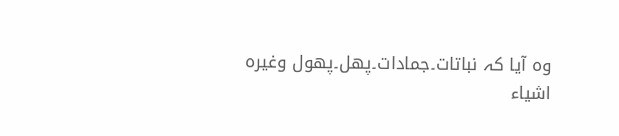وہ آیا کہ نباتات۔جمادات۔پھل۔پھول وغیرہ اشیاء